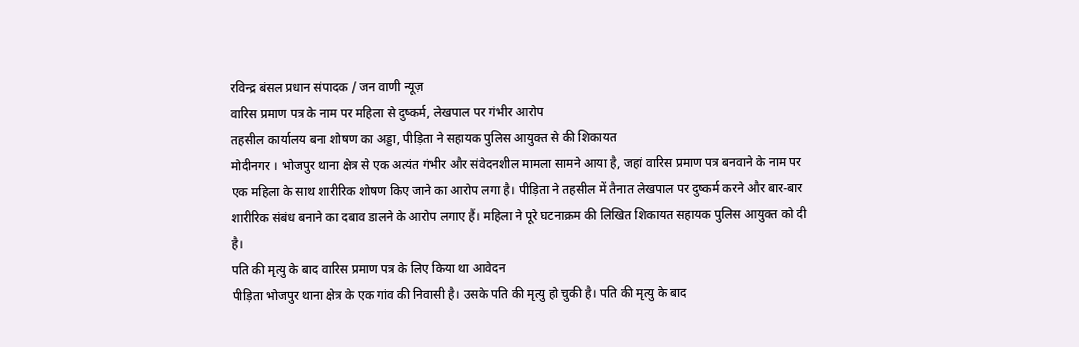रविन्द्र बंसल प्रधान संपादक / जन वाणी न्यूज़
वारिस प्रमाण पत्र के नाम पर महिला से दुष्कर्म, लेखपाल पर गंभीर आरोप
तहसील कार्यालय बना शोषण का अड्डा, पीड़िता ने सहायक पुलिस आयुक्त से की शिकायत
मोदीनगर । भोजपुर थाना क्षेत्र से एक अत्यंत गंभीर और संवेदनशील मामला सामने आया है, जहां वारिस प्रमाण पत्र बनवाने के नाम पर एक महिला के साथ शारीरिक शोषण किए जाने का आरोप लगा है। पीड़िता ने तहसील में तैनात लेखपाल पर दुष्कर्म करने और बार-बार शारीरिक संबंध बनाने का दबाव डालने के आरोप लगाए हैं। महिला ने पूरे घटनाक्रम की लिखित शिकायत सहायक पुलिस आयुक्त को दी है।
पति की मृत्यु के बाद वारिस प्रमाण पत्र के लिए किया था आवेदन
पीड़िता भोजपुर थाना क्षेत्र के एक गांव की निवासी है। उसके पति की मृत्यु हो चुकी है। पति की मृत्यु के बाद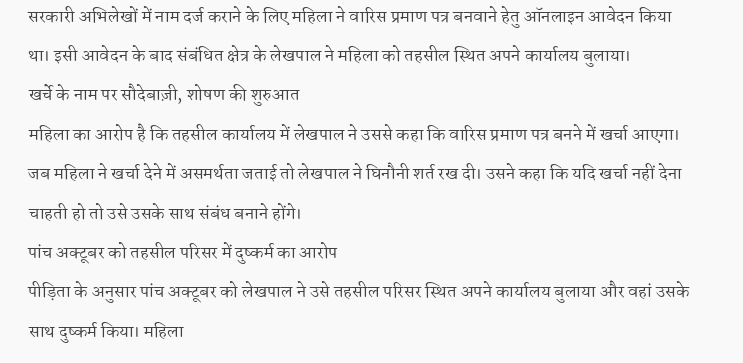सरकारी अभिलेखों में नाम दर्ज कराने के लिए महिला ने वारिस प्रमाण पत्र बनवाने हेतु ऑनलाइन आवेदन किया था। इसी आवेदन के बाद संबंधित क्षेत्र के लेखपाल ने महिला को तहसील स्थित अपने कार्यालय बुलाया।
खर्चे के नाम पर सौदेबाज़ी, शोषण की शुरुआत
महिला का आरोप है कि तहसील कार्यालय में लेखपाल ने उससे कहा कि वारिस प्रमाण पत्र बनने में खर्चा आएगा। जब महिला ने खर्चा देने में असमर्थता जताई तो लेखपाल ने घिनौनी शर्त रख दी। उसने कहा कि यदि खर्चा नहीं देना चाहती हो तो उसे उसके साथ संबंध बनाने होंगे।
पांच अक्टूबर को तहसील परिसर में दुष्कर्म का आरोप
पीड़िता के अनुसार पांच अक्टूबर को लेखपाल ने उसे तहसील परिसर स्थित अपने कार्यालय बुलाया और वहां उसके साथ दुष्कर्म किया। महिला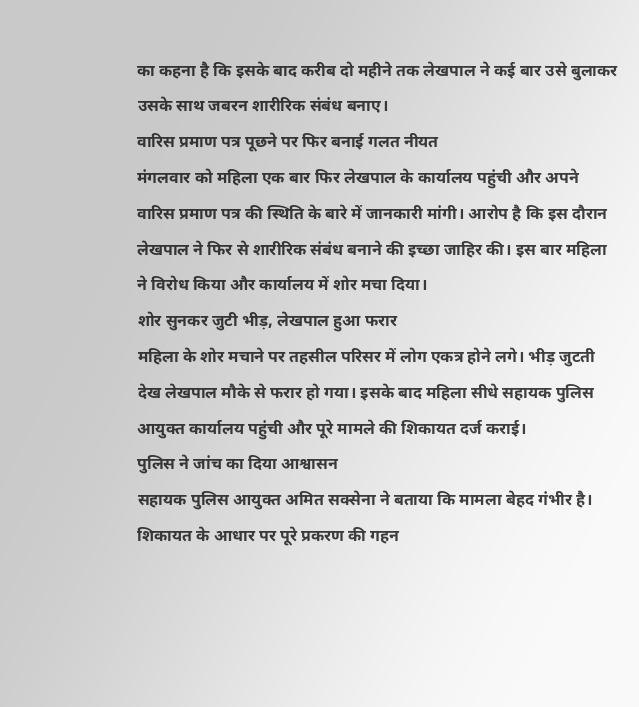का कहना है कि इसके बाद करीब दो महीने तक लेखपाल ने कई बार उसे बुलाकर उसके साथ जबरन शारीरिक संबंध बनाए।
वारिस प्रमाण पत्र पूछने पर फिर बनाई गलत नीयत
मंगलवार को महिला एक बार फिर लेखपाल के कार्यालय पहुंची और अपने वारिस प्रमाण पत्र की स्थिति के बारे में जानकारी मांगी। आरोप है कि इस दौरान लेखपाल ने फिर से शारीरिक संबंध बनाने की इच्छा जाहिर की। इस बार महिला ने विरोध किया और कार्यालय में शोर मचा दिया।
शोर सुनकर जुटी भीड़, लेखपाल हुआ फरार
महिला के शोर मचाने पर तहसील परिसर में लोग एकत्र होने लगे। भीड़ जुटती देख लेखपाल मौके से फरार हो गया। इसके बाद महिला सीधे सहायक पुलिस आयुक्त कार्यालय पहुंची और पूरे मामले की शिकायत दर्ज कराई।
पुलिस ने जांच का दिया आश्वासन
सहायक पुलिस आयुक्त अमित सक्सेना ने बताया कि मामला बेहद गंभीर है। शिकायत के आधार पर पूरे प्रकरण की गहन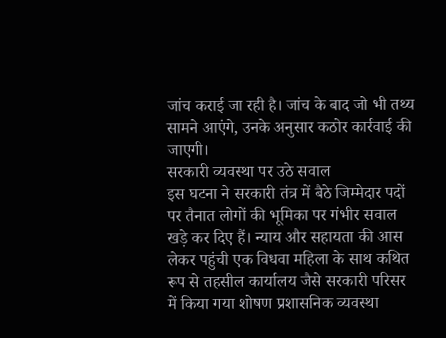जांच कराई जा रही है। जांच के बाद जो भी तथ्य सामने आएंगे, उनके अनुसार कठोर कार्रवाई की जाएगी।
सरकारी व्यवस्था पर उठे सवाल
इस घटना ने सरकारी तंत्र में बैठे जिम्मेदार पदों पर तैनात लोगों की भूमिका पर गंभीर सवाल खड़े कर दिए हैं। न्याय और सहायता की आस लेकर पहुंची एक विधवा महिला के साथ कथित रूप से तहसील कार्यालय जैसे सरकारी परिसर में किया गया शोषण प्रशासनिक व्यवस्था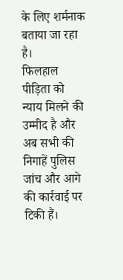के लिए शर्मनाक बताया जा रहा है।
फिलहाल पीड़िता को न्याय मिलने की उम्मीद है और अब सभी की निगाहें पुलिस जांच और आगे की कार्रवाई पर टिकी हैं।